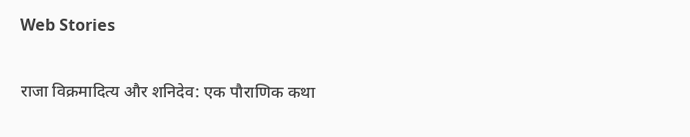Web Stories

राजा विक्रमादित्य और शनिदेव: एक पौराणिक कथा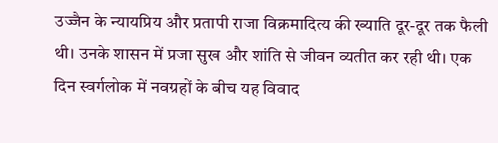उज्जैन के न्यायप्रिय और प्रतापी राजा विक्रमादित्य की ख्याति दूर-दूर तक फैली थी। उनके शासन में प्रजा सुख और शांति से जीवन व्यतीत कर रही थी। एक दिन स्वर्गलोक में नवग्रहों के बीच यह विवाद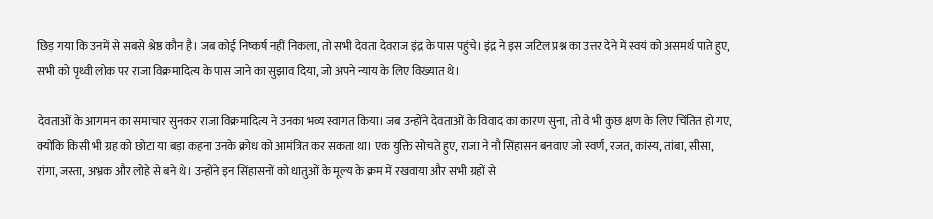छिड़ गया कि उनमें से सबसे श्रेष्ठ कौन है। जब कोई निष्कर्ष नहीं निकला, तो सभी देवता देवराज इंद्र के पास पहुंचे। इंद्र ने इस जटिल प्रश्न का उत्तर देने में स्वयं को असमर्थ पाते हुए, सभी को पृथ्वी लोक पर राजा विक्रमादित्य के पास जाने का सुझाव दिया, जो अपने न्याय के लिए विख्यात थे।

देवताओं के आगमन का समाचार सुनकर राजा विक्रमादित्य ने उनका भव्य स्वागत किया। जब उन्होंने देवताओं के विवाद का कारण सुना, तो वे भी कुछ क्षण के लिए चिंतित हो गए, क्योंकि किसी भी ग्रह को छोटा या बड़ा कहना उनके क्रोध को आमंत्रित कर सकता था। एक युक्ति सोचते हुए, राजा ने नौ सिंहासन बनवाए जो स्वर्ण, रजत, कांस्य, तांबा, सीसा, रांगा, जस्ता, अभ्रक और लोहे से बने थे। उन्होंने इन सिंहासनों को धातुओं के मूल्य के क्रम में रखवाया और सभी ग्रहों से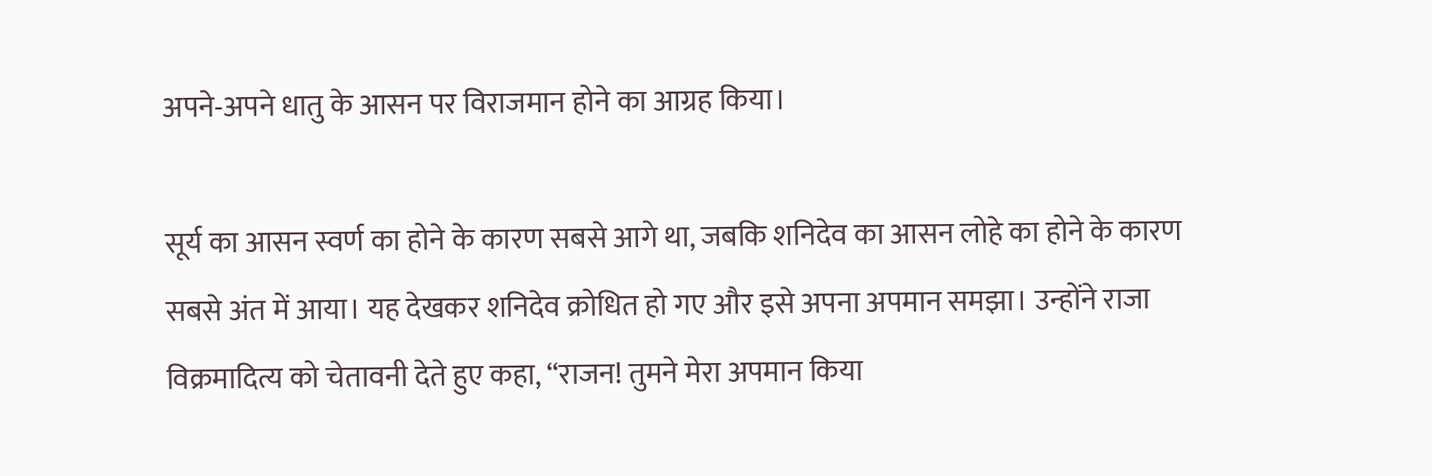अपने-अपने धातु के आसन पर विराजमान होने का आग्रह किया।

सूर्य का आसन स्वर्ण का होने के कारण सबसे आगे था, जबकि शनिदेव का आसन लोहे का होने के कारण सबसे अंत में आया। यह देखकर शनिदेव क्रोधित हो गए और इसे अपना अपमान समझा। उन्होंने राजा विक्रमादित्य को चेतावनी देते हुए कहा, “राजन! तुमने मेरा अपमान किया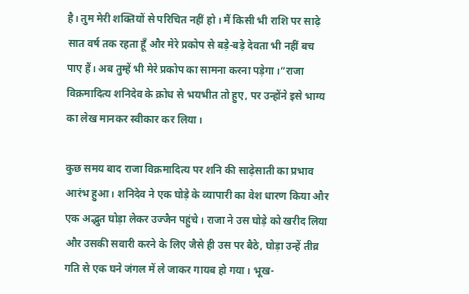है। तुम मेरी शक्तियों से परिचित नहीं हो। मैं किसी भी राशि पर साढ़े सात वर्ष तक रहता हूँ और मेरे प्रकोप से बड़े-बड़े देवता भी नहीं बच पाए हैं। अब तुम्हें भी मेरे प्रकोप का सामना करना पड़ेगा।”राजा विक्रमादित्य शनिदेव के क्रोध से भयभीत तो हुए, पर उन्होंने इसे भाग्य का लेख मानकर स्वीकार कर लिया।

कुछ समय बाद राजा विक्रमादित्य पर शनि की साढ़ेसाती का प्रभाव आरंभ हुआ। शनिदेव ने एक घोड़े के व्यापारी का वेश धारण किया और एक अद्भुत घोड़ा लेकर उज्जैन पहुंचे। राजा ने उस घोड़े को खरीद लिया और उसकी सवारी करने के लिए जैसे ही उस पर बैठे, घोड़ा उन्हें तीव्र गति से एक घने जंगल में ले जाकर गायब हो गया। भूख-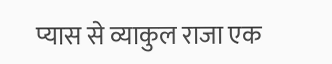प्यास से व्याकुल राजा एक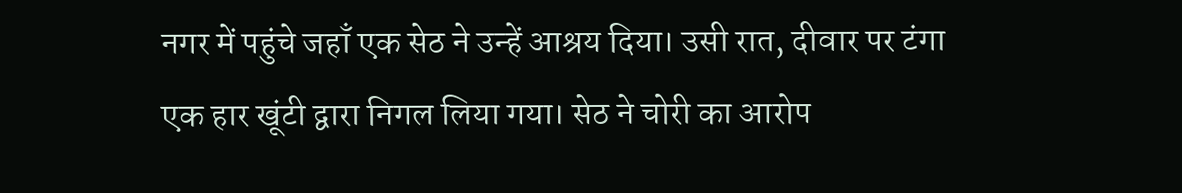नगर में पहुंचे जहाँ एक सेठ ने उन्हें आश्रय दिया। उसी रात, दीवार पर टंगा एक हार खूंटी द्वारा निगल लिया गया। सेठ ने चोरी का आरोप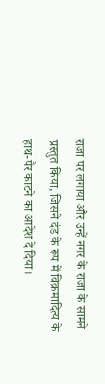राजा पर लगाया और उन्हें नगर के राजा के सामने प्रस्तुत किया, जिसने दंड के रूप में विक्रमादित्य के हाथ-पैर काटने का आदेश दे दिया।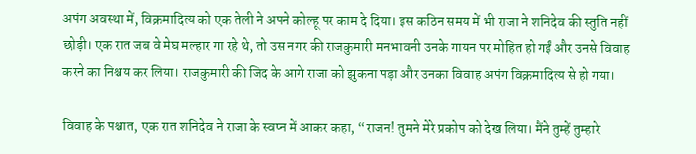अपंग अवस्था में, विक्रमादित्य को एक तेली ने अपने कोल्हू पर काम दे दिया। इस कठिन समय में भी राजा ने शनिदेव की स्तुति नहीं छोड़ी। एक रात जब वे मेघ मल्हार गा रहे थे, तो उस नगर की राजकुमारी मनभावनी उनके गायन पर मोहित हो गईं और उनसे विवाह करने का निश्चय कर लिया। राजकुमारी की जिद के आगे राजा को झुकना पड़ा और उनका विवाह अपंग विक्रमादित्य से हो गया।

विवाह के पश्चात, एक रात शनिदेव ने राजा के स्वप्न में आकर कहा, “राजन! तुमने मेरे प्रकोप को देख लिया। मैंने तुम्हें तुम्हारे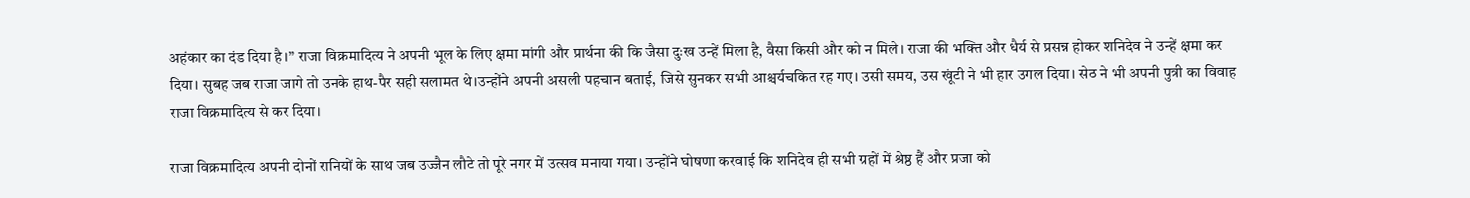अहंकार का दंड दिया है।” राजा विक्रमादित्य ने अपनी भूल के लिए क्षमा मांगी और प्रार्थना की कि जैसा दुःख उन्हें मिला है, वैसा किसी और को न मिले। राजा की भक्ति और धैर्य से प्रसन्न होकर शनिदेव ने उन्हें क्षमा कर दिया। सुबह जब राजा जागे तो उनके हाथ-पैर सही सलामत थे।उन्होंने अपनी असली पहचान बताई, जिसे सुनकर सभी आश्चर्यचकित रह गए। उसी समय, उस खूंटी ने भी हार उगल दिया। सेठ ने भी अपनी पुत्री का विवाह राजा विक्रमादित्य से कर दिया।

राजा विक्रमादित्य अपनी दोनों रानियों के साथ जब उज्जैन लौटे तो पूरे नगर में उत्सव मनाया गया। उन्होंने घोषणा करवाई कि शनिदेव ही सभी ग्रहों में श्रेष्ठ हैं और प्रजा को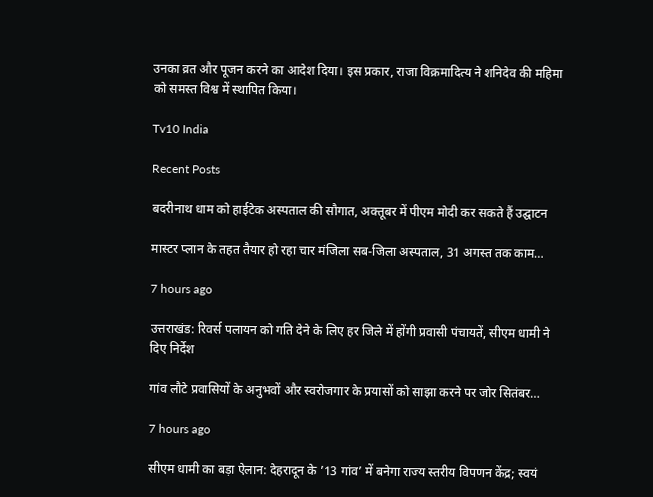उनका व्रत और पूजन करने का आदेश दिया। इस प्रकार, राजा विक्रमादित्य ने शनिदेव की महिमा को समस्त विश्व में स्थापित किया।

Tv10 India

Recent Posts

बदरीनाथ धाम को हाईटेक अस्पताल की सौगात, अक्तूबर में पीएम मोदी कर सकते हैं उद्घाटन

मास्टर प्लान के तहत तैयार हो रहा चार मंजिला सब-जिला अस्पताल, 31 अगस्त तक काम…

7 hours ago

उत्तराखंड: रिवर्स पलायन को गति देने के लिए हर जिले में होंगी प्रवासी पंचायतें, सीएम धामी ने दिए निर्देश

गांव लौटे प्रवासियों के अनुभवों और स्वरोजगार के प्रयासों को साझा करने पर जोर सितंबर…

7 hours ago

सीएम धामी का बड़ा ऐलान: देहरादून के ’13 गांव’ में बनेगा राज्य स्तरीय विपणन केंद्र; स्वयं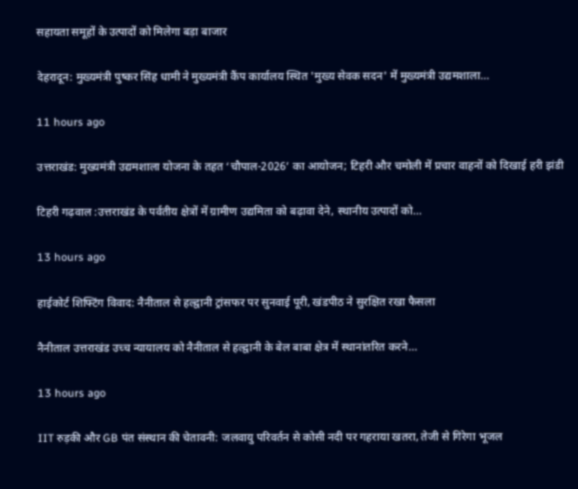सहायता समूहों के उत्पादों को मिलेगा बड़ा बाजार

देहरादून: मुख्यमंत्री पुष्कर सिंह धामी ने मुख्यमंत्री कैंप कार्यालय स्थित 'मुख्य सेवक सदन' में मुख्यमंत्री उद्यमशाला…

11 hours ago

उत्तराखंड: मुख्यमंत्री उद्यमशाला योजना के तहत ‘चौपाल-2026’ का आयोजन; टिहरी और चमोली में प्रचार वाहनों को दिखाई हरी झंडी

टिहरी गढ़वाल :उत्तराखंड के पर्वतीय क्षेत्रों में ग्रामीण उद्यमिता को बढ़ावा देने, स्थानीय उत्पादों को…

13 hours ago

हाईकोर्ट शिफ्टिंग विवाद: नैनीताल से हल्द्वानी ट्रांसफर पर सुनवाई पूरी, खंडपीठ ने सुरक्षित रखा फैसला

नैनीताल उत्तराखंड उच्च न्यायालय को नैनीताल से हल्द्वानी के बेल बाबा क्षेत्र में स्थानांतरित करने…

13 hours ago

IIT रुड़की और GB पंत संस्थान की चेतावनी: जलवायु परिवर्तन से कोसी नदी पर गहराया खतरा, तेजी से गिरेगा भूजल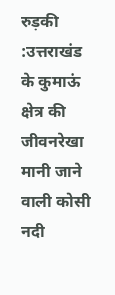रुड़की :उत्तराखंड के कुमाऊं क्षेत्र की जीवनरेखा मानी जाने वाली कोसी नदी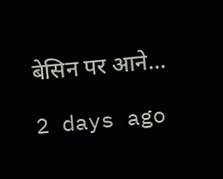बेसिन पर आने…

2 days ago